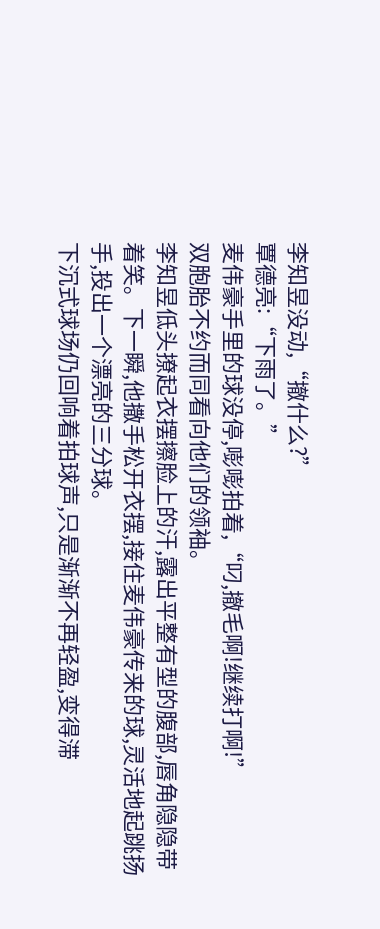李知昱没动,“撤什么?”
覃德亮:“下雨了。”
麦伟豪手里的球没停,嘭嘭拍着,“叼,撤毛啊!继续打啊!”
双胞胎不约而同看向他们的领袖。
李知昱低头撩起衣摆擦脸上的汗,露出平整有型的腹部,唇角隐隐带着笑。下一瞬,他撒手松开衣摆,接住麦伟豪传来的球,灵活地起跳扬手,投出一个漂亮的三分球。
下沉式球场仍回响着拍球声,只是渐渐不再轻盈,变得滞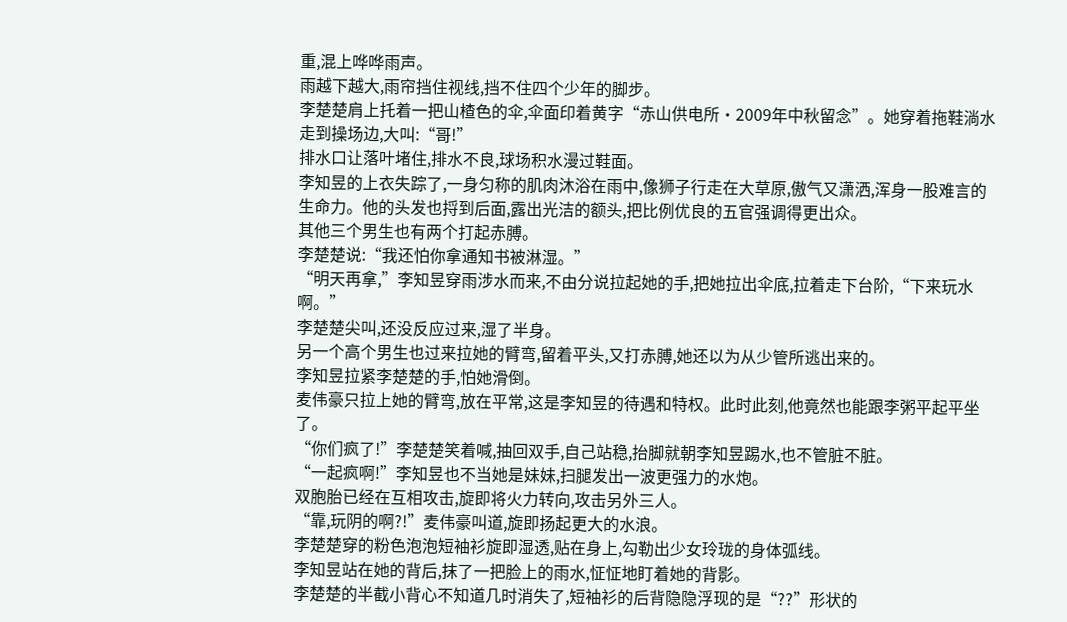重,混上哗哗雨声。
雨越下越大,雨帘挡住视线,挡不住四个少年的脚步。
李楚楚肩上托着一把山楂色的伞,伞面印着黄字“赤山供电所·2009年中秋留念”。她穿着拖鞋淌水走到操场边,大叫:“哥!”
排水口让落叶堵住,排水不良,球场积水漫过鞋面。
李知昱的上衣失踪了,一身匀称的肌肉沐浴在雨中,像狮子行走在大草原,傲气又潇洒,浑身一股难言的生命力。他的头发也捋到后面,露出光洁的额头,把比例优良的五官强调得更出众。
其他三个男生也有两个打起赤膊。
李楚楚说:“我还怕你拿通知书被淋湿。”
“明天再拿,”李知昱穿雨涉水而来,不由分说拉起她的手,把她拉出伞底,拉着走下台阶,“下来玩水啊。”
李楚楚尖叫,还没反应过来,湿了半身。
另一个高个男生也过来拉她的臂弯,留着平头,又打赤膊,她还以为从少管所逃出来的。
李知昱拉紧李楚楚的手,怕她滑倒。
麦伟豪只拉上她的臂弯,放在平常,这是李知昱的待遇和特权。此时此刻,他竟然也能跟李粥平起平坐了。
“你们疯了!”李楚楚笑着喊,抽回双手,自己站稳,抬脚就朝李知昱踢水,也不管脏不脏。
“一起疯啊!”李知昱也不当她是妹妹,扫腿发出一波更强力的水炮。
双胞胎已经在互相攻击,旋即将火力转向,攻击另外三人。
“靠,玩阴的啊?!”麦伟豪叫道,旋即扬起更大的水浪。
李楚楚穿的粉色泡泡短袖衫旋即湿透,贴在身上,勾勒出少女玲珑的身体弧线。
李知昱站在她的背后,抹了一把脸上的雨水,怔怔地盯着她的背影。
李楚楚的半截小背心不知道几时消失了,短袖衫的后背隐隐浮现的是“??”形状的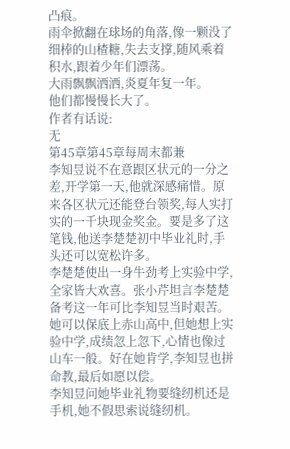凸痕。
雨伞掀翻在球场的角落,像一颗没了细棒的山楂糖,失去支撑,随风乘着积水,跟着少年们漂荡。
大雨飘飘洒洒,炎夏年复一年。
他们都慢慢长大了。
作者有话说:
无
第45章第45章每周末都兼
李知昱说不在意跟区状元的一分之差,开学第一天,他就深感痛惜。原来各区状元还能登台领奖,每人实打实的一千块现金奖金。要是多了这笔钱,他送李楚楚初中毕业礼时,手头还可以宽松许多。
李楚楚使出一身牛劲考上实验中学,全家皆大欢喜。张小芹坦言李楚楚备考这一年可比李知昱当时艰苦。她可以保底上赤山高中,但她想上实验中学,成绩忽上忽下,心情也像过山车一般。好在她肯学,李知昱也拼命教,最后如愿以偿。
李知昱问她毕业礼物要缝纫机还是手机,她不假思索说缝纫机。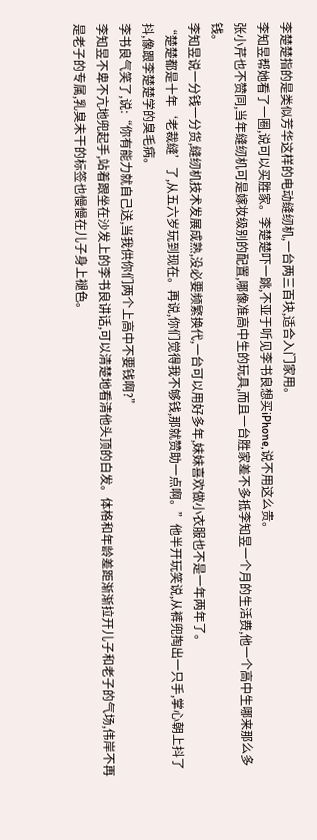李楚楚指的是类似芳华这样的电动缝纫机,一台两三百块,适合入门家用。
李知昱帮她看了一圈,说可以买胜家。李楚楚吓一跳,不亚于听见李书良想买iPhone,说不用这么贵。
张小芹也不赞同,当年缝纫机可是嫁妆级别的配置,哪像准高中生的玩具,而且一台胜家差不多抵李知昱一个月的生活费,他一个高中生哪来那么多钱。
李知昱说一分钱一分货,缝纫机技术发展成熟,没必要频繁换代,一台可以用好多年,妹妹喜欢做小衣服也不是一年两年了。
“楚楚都是十年‘老裁缝’了,从五六岁玩到现在。再说,你们觉得我不够钱,那就赞助一点啊。”他半开玩笑说,从裤兜掏出一只手,掌心朝上抖了抖,像跟李楚楚学的臭毛病。
李书良气笑了,说:“你有能力就自己送,当我供你们两个上高中不要钱啊?”
李知昱不卑不亢地兜起手,站着跟坐在沙发上的李书良讲话,可以清楚地看清他头顶的白发。体格和年龄差距渐渐拉开儿子和老子的气场,伟岸不再是老子的专属,乳臭未干的标签也慢慢在儿子身上褪色。